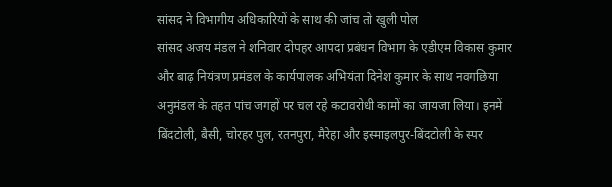सांसद ने विभागीय अधिकारियों के साथ की जांच तो खुली पोल
सांसद अजय मंडल ने शनिवार दोपहर आपदा प्रबंधन विभाग के एडीएम विकास कुमार और बाढ़ नियंत्रण प्रमंडल के कार्यपालक अभियंता दिनेश कुमार के साथ नवगछिया अनुमंडल के तहत पांच जगहों पर चल रहे कटावरोधी कामों का जायजा लिया। इनमें बिंदटोली, बैसी, चोरहर पुल, रतनपुरा, मैरेहा और इस्माइलपुर-बिंदटोली के स्पर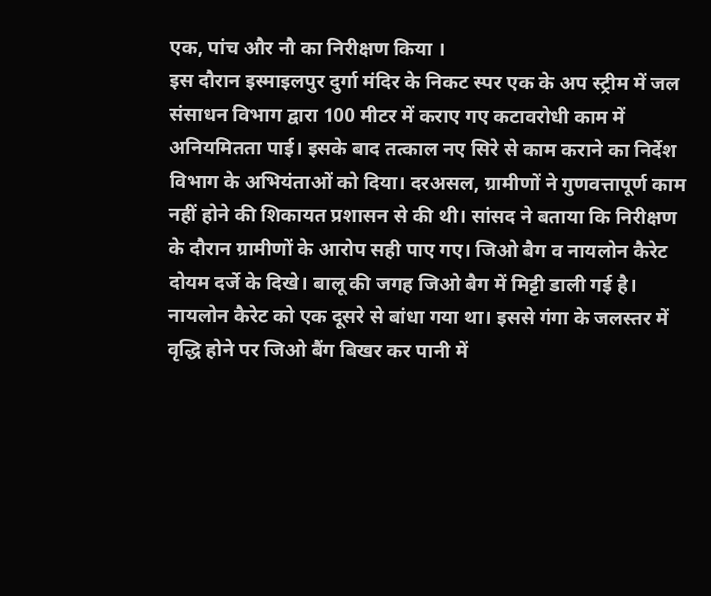एक, पांच और नौ का निरीक्षण किया ।
इस दौरान इस्माइलपुर दुर्गा मंदिर के निकट स्पर एक के अप स्ट्रीम में जल संसाधन विभाग द्वारा 100 मीटर में कराए गए कटावरोधी काम में अनियमितता पाई। इसके बाद तत्काल नए सिरे से काम कराने का निर्देश विभाग के अभियंताओं को दिया। दरअसल, ग्रामीणों ने गुणवत्तापूर्ण काम नहीं होने की शिकायत प्रशासन से की थी। सांसद ने बताया कि निरीक्षण के दौरान ग्रामीणों के आरोप सही पाए गए। जिओ बैग व नायलोन कैरेट दोयम दर्जे के दिखे। बालू की जगह जिओ बैग में मिट्टी डाली गई है।
नायलोन कैरेट को एक दूसरे से बांधा गया था। इससे गंगा के जलस्तर में वृद्धि होने पर जिओ बैंग बिखर कर पानी में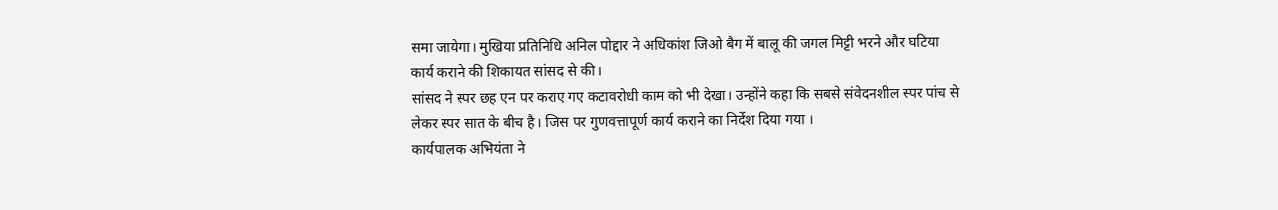समा जायेगा। मुखिया प्रतिनिधि अनिल पोद्दार ने अधिकांश जिओ बैग में बालू की जगल मिट्टी भरने और घटिया कार्य कराने की शिकायत सांसद से की।
सांसद ने स्पर छह एन पर कराए गए कटावरोधी काम को भी देखा। उन्होंने कहा कि सबसे संवेदनशील स्पर पांच से लेकर स्पर सात के बीच है। जिस पर गुणवत्तापूर्ण कार्य कराने का निर्देश दिया गया ।
कार्यपालक अभियंता ने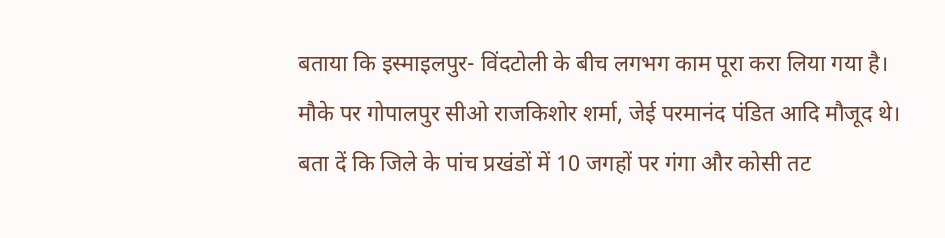बताया कि इस्माइलपुर- विंदटोली के बीच लगभग काम पूरा करा लिया गया है। मौके पर गोपालपुर सीओ राजकिशोर शर्मा, जेई परमानंद पंडित आदि मौजूद थे।
बता दें कि जिले के पांच प्रखंडों में 10 जगहों पर गंगा और कोसी तट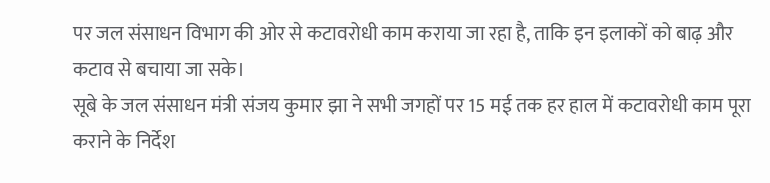पर जल संसाधन विभाग की ओर से कटावरोधी काम कराया जा रहा है, ताकि इन इलाकों को बाढ़ और कटाव से बचाया जा सके।
सूबे के जल संसाधन मंत्री संजय कुमार झा ने सभी जगहों पर 15 मई तक हर हाल में कटावरोधी काम पूरा कराने के निर्देश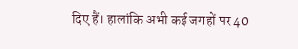दिए हैं। हालांकि अभी कई जगहों पर 40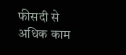फीसदी से अधिक काम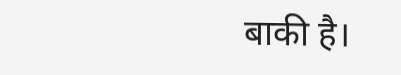बाकी है।